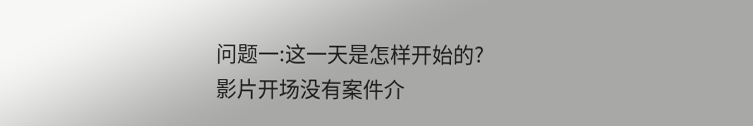问题一:这一天是怎样开始的?
影片开场没有案件介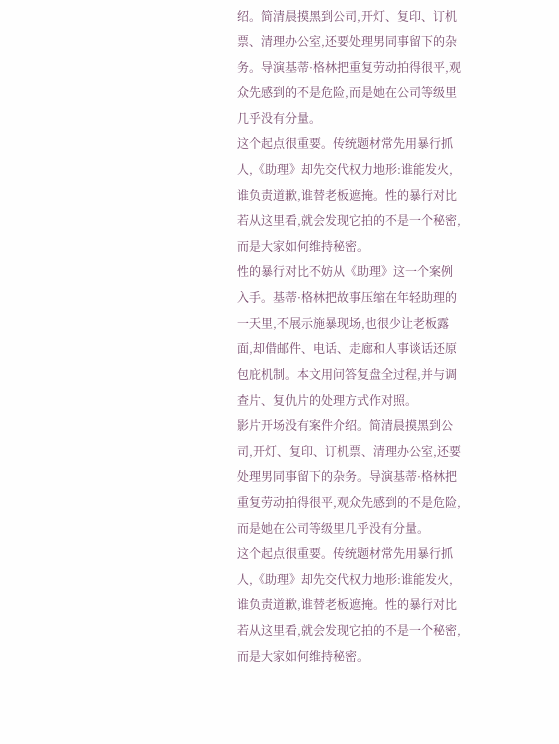绍。简清晨摸黑到公司,开灯、复印、订机票、清理办公室,还要处理男同事留下的杂务。导演基蒂·格林把重复劳动拍得很平,观众先感到的不是危险,而是她在公司等级里几乎没有分量。
这个起点很重要。传统题材常先用暴行抓人,《助理》却先交代权力地形:谁能发火,谁负责道歉,谁替老板遮掩。性的暴行对比若从这里看,就会发现它拍的不是一个秘密,而是大家如何维持秘密。
性的暴行对比不妨从《助理》这一个案例入手。基蒂·格林把故事压缩在年轻助理的一天里,不展示施暴现场,也很少让老板露面,却借邮件、电话、走廊和人事谈话还原包庇机制。本文用问答复盘全过程,并与调查片、复仇片的处理方式作对照。
影片开场没有案件介绍。简清晨摸黑到公司,开灯、复印、订机票、清理办公室,还要处理男同事留下的杂务。导演基蒂·格林把重复劳动拍得很平,观众先感到的不是危险,而是她在公司等级里几乎没有分量。
这个起点很重要。传统题材常先用暴行抓人,《助理》却先交代权力地形:谁能发火,谁负责道歉,谁替老板遮掩。性的暴行对比若从这里看,就会发现它拍的不是一个秘密,而是大家如何维持秘密。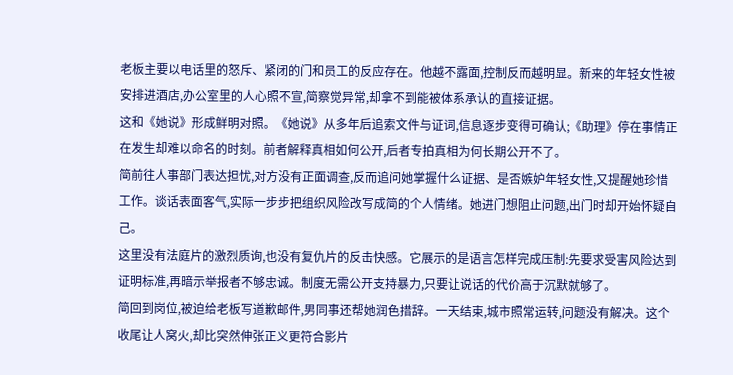老板主要以电话里的怒斥、紧闭的门和员工的反应存在。他越不露面,控制反而越明显。新来的年轻女性被安排进酒店,办公室里的人心照不宣,简察觉异常,却拿不到能被体系承认的直接证据。
这和《她说》形成鲜明对照。《她说》从多年后追索文件与证词,信息逐步变得可确认;《助理》停在事情正在发生却难以命名的时刻。前者解释真相如何公开,后者专拍真相为何长期公开不了。
简前往人事部门表达担忧,对方没有正面调查,反而追问她掌握什么证据、是否嫉妒年轻女性,又提醒她珍惜工作。谈话表面客气,实际一步步把组织风险改写成简的个人情绪。她进门想阻止问题,出门时却开始怀疑自己。
这里没有法庭片的激烈质询,也没有复仇片的反击快感。它展示的是语言怎样完成压制:先要求受害风险达到证明标准,再暗示举报者不够忠诚。制度无需公开支持暴力,只要让说话的代价高于沉默就够了。
简回到岗位,被迫给老板写道歉邮件,男同事还帮她润色措辞。一天结束,城市照常运转,问题没有解决。这个收尾让人窝火,却比突然伸张正义更符合影片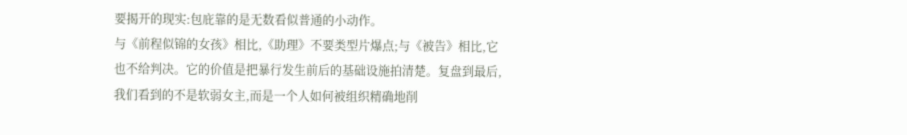要揭开的现实:包庇靠的是无数看似普通的小动作。
与《前程似锦的女孩》相比,《助理》不要类型片爆点;与《被告》相比,它也不给判决。它的价值是把暴行发生前后的基础设施拍清楚。复盘到最后,我们看到的不是软弱女主,而是一个人如何被组织精确地削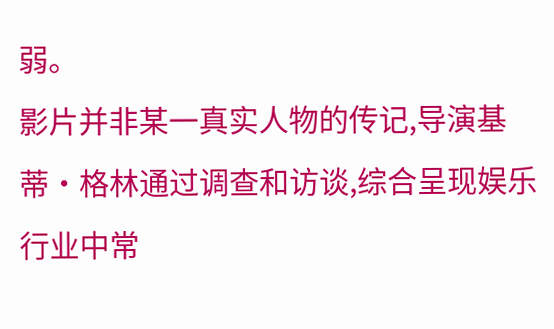弱。
影片并非某一真实人物的传记,导演基蒂·格林通过调查和访谈,综合呈现娱乐行业中常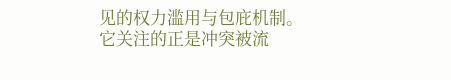见的权力滥用与包庇机制。
它关注的正是冲突被流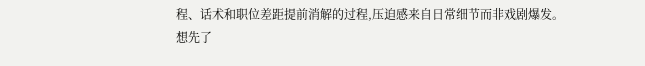程、话术和职位差距提前消解的过程,压迫感来自日常细节而非戏剧爆发。
想先了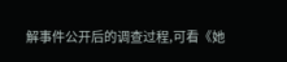解事件公开后的调查过程,可看《她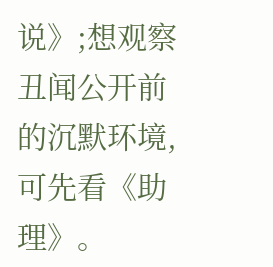说》;想观察丑闻公开前的沉默环境,可先看《助理》。